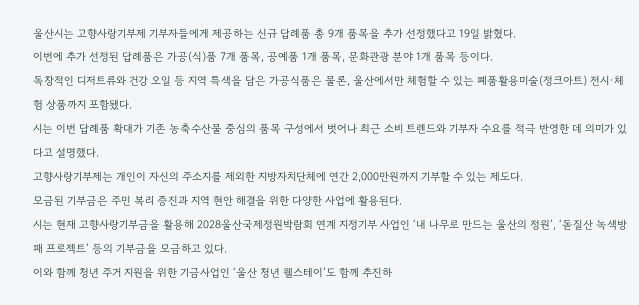울산시는 고향사랑기부제 기부자들에게 제공하는 신규 답례품 총 9개 품목을 추가 선정했다고 19일 밝혔다.
이번에 추가 선정된 답례품은 가공(식)품 7개 품목, 공예품 1개 품목, 문화관광 분야 1개 품목 등이다.
독창적인 디저트류와 건강 오일 등 지역 특색을 담은 가공식품은 물론, 울산에서만 체험할 수 있는 폐품활용미술(정크아트) 전시·체험 상품까지 포함됐다.
시는 이번 답례품 확대가 기존 농축수산물 중심의 품목 구성에서 벗어나 최근 소비 트렌드와 기부자 수요를 적극 반영한 데 의미가 있다고 설명했다.
고향사랑기부제는 개인이 자신의 주소지를 제외한 지방자치단체에 연간 2,000만원까지 기부할 수 있는 제도다.
모금된 기부금은 주민 복리 증진과 지역 현안 해결을 위한 다양한 사업에 활용된다.
시는 현재 고향사랑기부금을 활용해 2028울산국제정원박람회 연계 지정기부 사업인 ‘내 나무로 만드는 울산의 정원’, ‘돋질산 녹색방패 프로젝트’ 등의 기부금을 모금하고 있다.
이와 함께 청년 주거 지원을 위한 기금사업인 ‘울산 청년 웰스테이’도 함께 추진하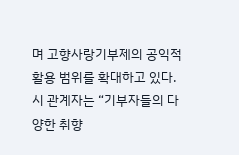며 고향사랑기부제의 공익적 활용 범위를 확대하고 있다.
시 관계자는 “기부자들의 다양한 취향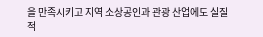을 만족시키고 지역 소상공인과 관광 산업에도 실질적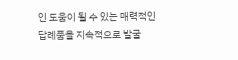인 도움이 될 수 있는 매력적인 답례품을 지속적으로 발굴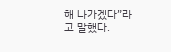해 나가겠다”라고 말했다.